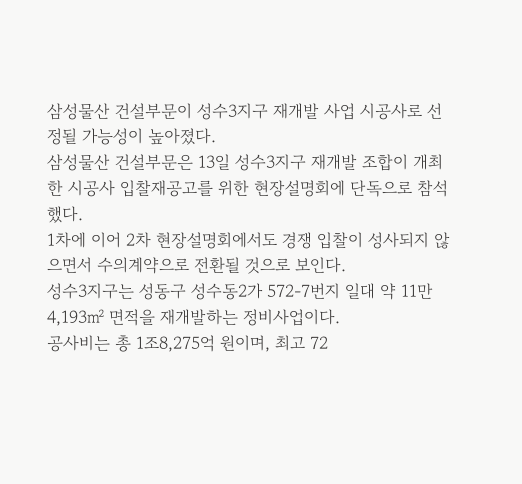삼성물산 건설부문이 성수3지구 재개발 사업 시공사로 선정될 가능성이 높아졌다.
삼성물산 건설부문은 13일 성수3지구 재개발 조합이 개최한 시공사 입찰재공고를 위한 현장설명회에 단독으로 참석했다.
1차에 이어 2차 현장설명회에서도 경쟁 입찰이 성사되지 않으면서 수의계약으로 전환될 것으로 보인다.
성수3지구는 성동구 성수동2가 572-7번지 일대 약 11만4,193㎡ 면적을 재개발하는 정비사업이다.
공사비는 총 1조8,275억 원이며, 최고 72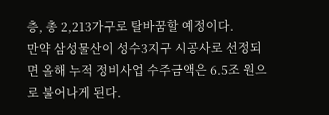층, 총 2,213가구로 탈바꿈할 예정이다.
만약 삼성물산이 성수3지구 시공사로 선정되면 올해 누적 정비사업 수주금액은 6.5조 원으로 불어나게 된다.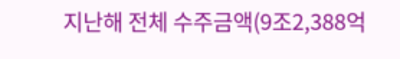지난해 전체 수주금액(9조2,388억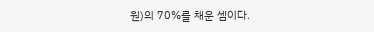원)의 70%를 채운 셈이다.